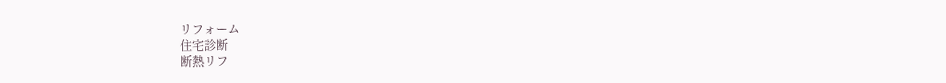リフォーム
住宅診断
断熱リフ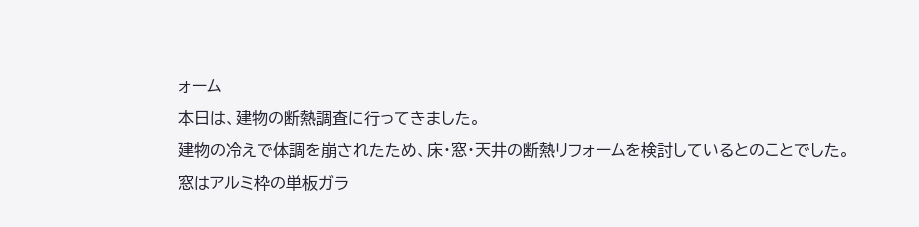ォーム
本日は、建物の断熱調査に行ってきました。
建物の冷えで体調を崩されたため、床・窓・天井の断熱リフォームを検討しているとのことでした。
窓はアルミ枠の単板ガラ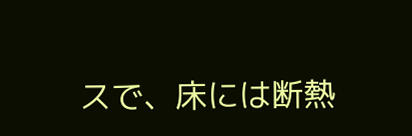スで、床には断熱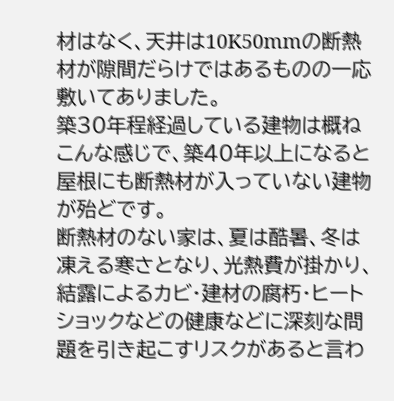材はなく、天井は10K50mmの断熱材が隙間だらけではあるものの一応敷いてありました。
築30年程経過している建物は概ねこんな感じで、築40年以上になると屋根にも断熱材が入っていない建物が殆どです。
断熱材のない家は、夏は酷暑、冬は凍える寒さとなり、光熱費が掛かり、結露によるカビ・建材の腐朽・ヒートショックなどの健康などに深刻な問題を引き起こすリスクがあると言わ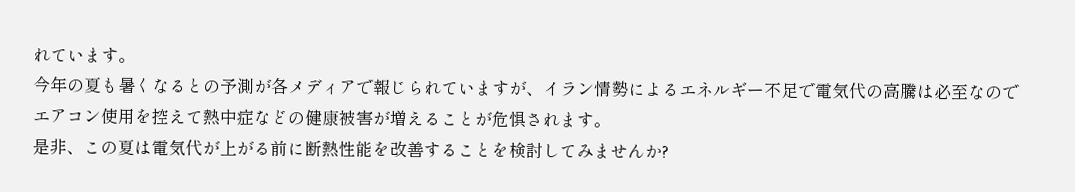れています。
今年の夏も暑くなるとの予測が各メディアで報じられていますが、イラン情勢によるエネルギー不足で電気代の高騰は必至なのでエアコン使用を控えて熱中症などの健康被害が増えることが危惧されます。
是非、この夏は電気代が上がる前に断熱性能を改善することを検討してみませんか?